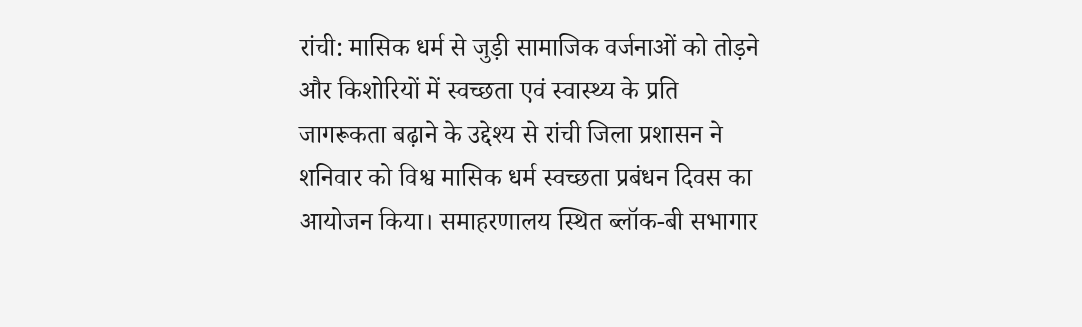रांची: मासिक धर्म से जुड़ी सामाजिक वर्जनाओं को तोड़ने और किशोरियों में स्वच्छता एवं स्वास्थ्य के प्रति जागरूकता बढ़ाने के उद्देश्य से रांची जिला प्रशासन ने शनिवार को विश्व मासिक धर्म स्वच्छता प्रबंधन दिवस का आयोजन किया। समाहरणालय स्थित ब्लॉक-बी सभागार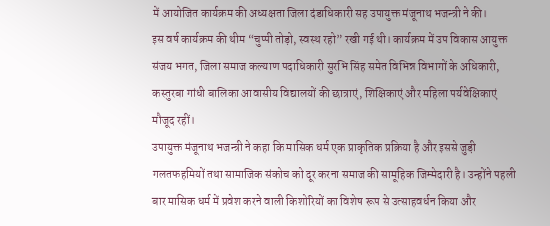में आयोजित कार्यक्रम की अध्यक्षता जिला दंडाधिकारी सह उपायुक्त मंजूनाथ भजन्त्री ने की।
इस वर्ष कार्यक्रम की थीम “चुप्पी तोड़ो, स्वस्थ रहो” रखी गई थी। कार्यक्रम में उप विकास आयुक्त संजय भगत, जिला समाज कल्याण पदाधिकारी सुरभि सिंह समेत विभिन्न विभागों के अधिकारी, कस्तुरबा गांधी बालिका आवासीय विद्यालयों की छात्राएं, शिक्षिकाएं और महिला पर्यवेक्षिकाएं मौजूद रहीं।
उपायुक्त मंजूनाथ भजन्त्री ने कहा कि मासिक धर्म एक प्राकृतिक प्रक्रिया है और इससे जुड़ी गलतफहमियों तथा सामाजिक संकोच को दूर करना समाज की सामूहिक जिम्मेदारी है। उन्होंने पहली बार मासिक धर्म में प्रवेश करने वाली किशोरियों का विशेष रूप से उत्साहवर्धन किया और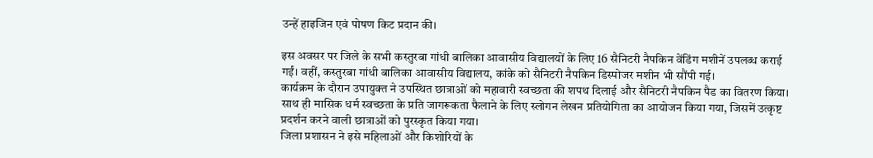उन्हें हाइजिन एवं पोषण किट प्रदान की।

इस अवसर पर जिले के सभी कस्तुरबा गांधी बालिका आवासीय विद्यालयों के लिए 16 सैनिटरी नैपकिन वेंडिंग मशीनें उपलब्ध कराई गईं। वहीं, कस्तुरबा गांधी बालिका आवासीय विद्यालय, कांके को सैनिटरी नैपकिन डिस्पोजर मशीन भी सौंपी गई।
कार्यक्रम के दौरान उपायुक्त ने उपस्थित छात्राओं को महावारी स्वच्छता की शपथ दिलाई और सैनिटरी नैपकिन पैड का वितरण किया। साथ ही मासिक धर्म स्वच्छता के प्रति जागरूकता फैलाने के लिए स्लोगन लेखन प्रतियोगिता का आयोजन किया गया, जिसमें उत्कृष्ट प्रदर्शन करने वाली छात्राओं को पुरस्कृत किया गया।
जिला प्रशासन ने इसे महिलाओं और किशोरियों के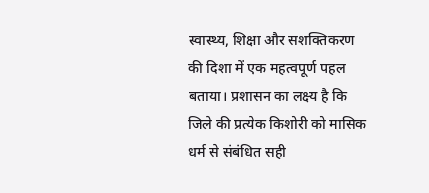स्वास्थ्य, शिक्षा और सशक्तिकरण की दिशा में एक महत्वपूर्ण पहल बताया। प्रशासन का लक्ष्य है कि जिले की प्रत्येक किशोरी को मासिक धर्म से संबंधित सही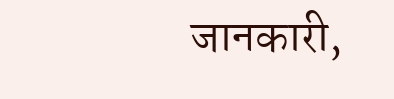जानकारी,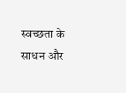स्वच्छता के साधन और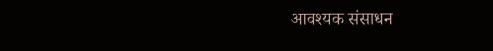आवश्यक संसाधन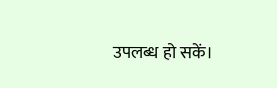उपलब्ध हो सकें।